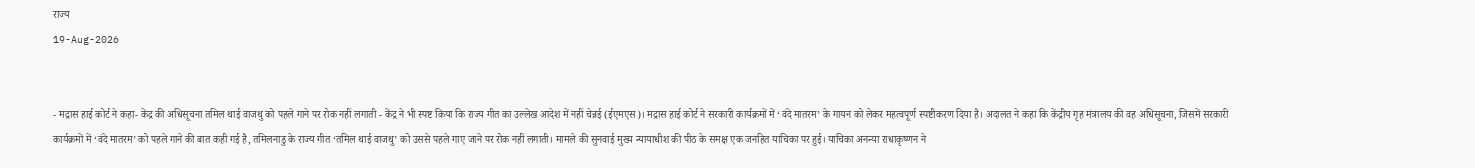राज्य
19-Aug-2026


- मद्रास हाई कोर्ट ने कहा- केंद्र की अधिसूचना तमिल थाई वाजथु को पहले गाने पर रोक नहीं लगाती - केंद्र ने भी स्पष्ट किया कि राज्य गीत का उल्लेख आदेश में नहीं चेन्नई (ईएमएस)। मद्रास हाई कोर्ट ने सरकारी कार्यक्रमों में ‘वंदे मातरम’ के गायन को लेकर महत्वपूर्ण स्पष्टीकरण दिया है। अदालत ने कहा कि केंद्रीय गृह मंत्रालय की वह अधिसूचना, जिसमें सरकारी कार्यक्रमों में ‘वंदे मातरम’ को पहले गाने की बात कही गई है, तमिलनाडु के राज्य गीत ‘तमिल थाई वाजथु’ को उससे पहले गाए जाने पर रोक नहीं लगाती। मामले की सुनवाई मुख्य न्यायाधीश की पीठ के समक्ष एक जनहित याचिका पर हुई। याचिका अनन्या राधाकृष्णन ने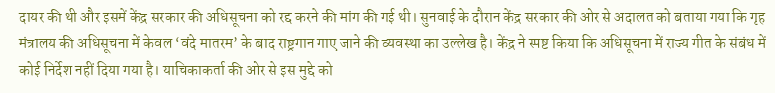दायर की थी और इसमें केंद्र सरकार की अधिसूचना को रद्द करने की मांग की गई थी। सुनवाई के दौरान केंद्र सरकार की ओर से अदालत को बताया गया कि गृह मंत्रालय की अधिसूचना में केवल ‘वंदे मातरम’ के बाद राष्ट्रगान गाए जाने की व्यवस्था का उल्लेख है। केंद्र ने स्पष्ट किया कि अधिसूचना में राज्य गीत के संबंध में कोई निर्देश नहीं दिया गया है। याचिकाकर्ता की ओर से इस मुद्दे को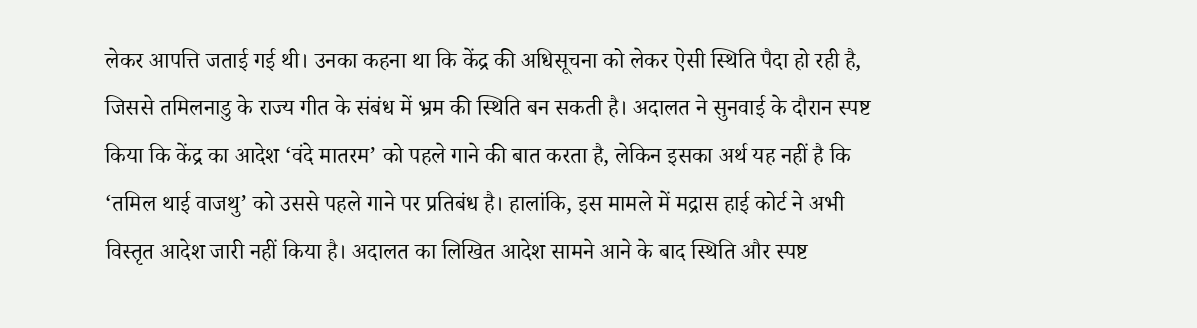लेकर आपत्ति जताई गई थी। उनका कहना था कि केंद्र की अधिसूचना को लेकर ऐसी स्थिति पैदा हो रही है, जिससे तमिलनाडु के राज्य गीत के संबंध में भ्रम की स्थिति बन सकती है। अदालत ने सुनवाई के दौरान स्पष्ट किया कि केंद्र का आदेश ‘वंदे मातरम’ को पहले गाने की बात करता है, लेकिन इसका अर्थ यह नहीं है कि ‘तमिल थाई वाजथु’ को उससे पहले गाने पर प्रतिबंध है। हालांकि, इस मामले में मद्रास हाई कोर्ट ने अभी विस्तृत आदेश जारी नहीं किया है। अदालत का लिखित आदेश सामने आने के बाद स्थिति और स्पष्ट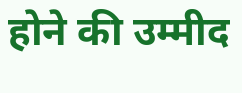होने की उम्मीद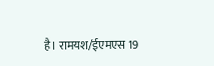है। रामयश/ईएमएस 19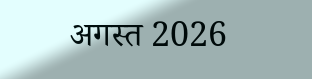अगस्त 2026